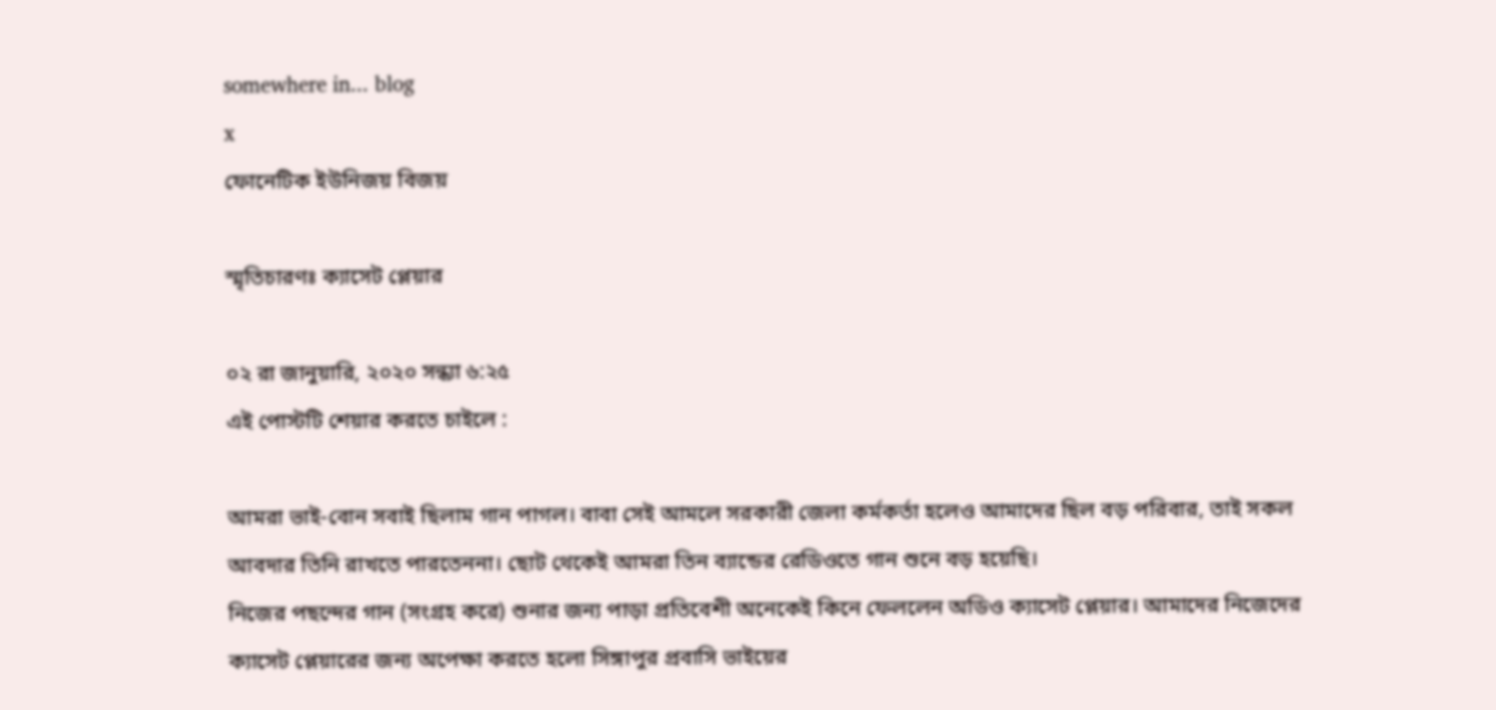somewhere in... blog
x
ফোনেটিক ইউনিজয় বিজয়

স্মৃতিচারণঃ ক্যাসেট প্লেয়ার

০২ রা জানুয়ারি, ২০২০ সন্ধ্যা ৬:২৫
এই পোস্টটি শেয়ার করতে চাইলে :

আমরা ভাই-বোন সবাই ছিলাম গান পাগল। বাবা সেই আমলে সরকারী জেলা কর্মকর্তা হলেও আমাদের ছিল বড় পরিবার, তাই সকল আবদার তিনি রাখতে পারতেননা। ছোট থেকেই আমরা তিন ব্যান্ডের রেডিওতে গান শুনে বড় হয়েছি।
নিজের পছন্দের গান (সংগ্রহ করে) শুনার জন্য পাড়া প্রতিবেশী অনেকেই কিনে ফেললেন অডিও ক্যাসেট প্লেয়ার। আমাদের নিজেদের ক্যাসেট প্লেয়ারের জন্য অপেক্ষা করতে হলো সিঙ্গাপুর প্রবাসি ভাইয়ের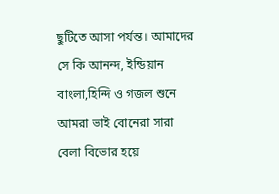ছুটিতে আসা পর্যন্ত। আমাদের সে কি আনন্দ, ইন্ডিয়ান বাংলা,হিন্দি ও গজল শুনে আমরা ভাই বোনেরা সারা বেলা বিভোর হয়ে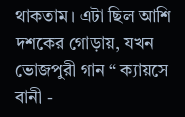থাকতাম। এটা ছিল আশি দশকের গোড়ায়, যখন ভোজপুরী গান “ ক্যায়সে বানী -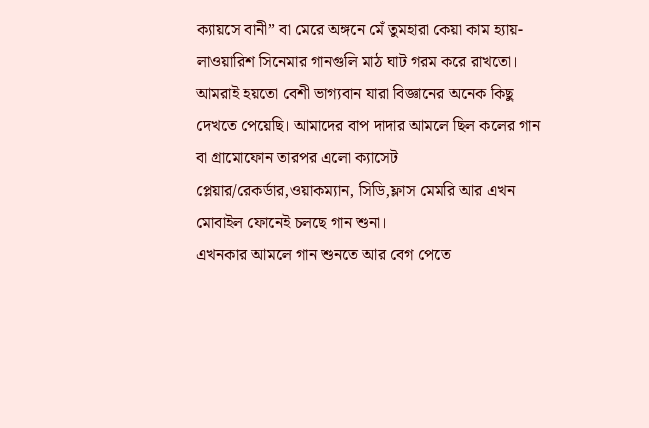ক্যায়সে বানী” বা মেরে অঙ্গনে মেঁ তুমহারা কেয়া কাম হ্যায়-লাওয়ারিশ সিনেমার গানগুলি মাঠ ঘাট গরম করে রাখতো।
আমরাই হয়তো বেশী ভাগ্যবান যারা বিজ্ঞানের অনেক কিছু দেখতে পেয়েছি। আমাদের বাপ দাদার আমলে ছিল কলের গান বা গ্রামোফোন তারপর এলো ক্যাসেট প্লেয়ার/রেকর্ডার,ওয়াকম্যান, সিডি,ফ্লাস মেমরি আর এখন মোবাইল ফোনেই চলছে গান শুনা।
এখনকার আমলে গান শুনতে আর বেগ পেতে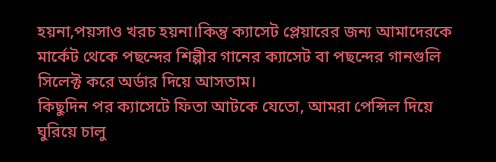হয়না,পয়সাও খরচ হয়না।কিন্তু ক্যাসেট প্লেয়ারের জন্য আমাদেরকে মার্কেট থেকে পছন্দের শিল্পীর গানের ক্যাসেট বা পছন্দের গানগুলি সিলেক্ট করে অর্ডার দিয়ে আসতাম।
কিছুদিন পর ক্যাসেটে ফিতা আটকে যেতো, আমরা পেন্সিল দিয়ে ঘুরিয়ে চালু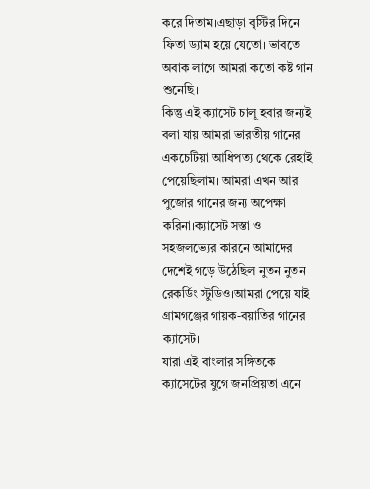করে দিতাম।এছাড়া বৃস্টির দিনে ফিতা ড্যাম হয়ে যেতো। ভাবতে অবাক লাগে আমরা কতো কষ্ট গান শুনেছি।
কিন্তু এই ক্যাসেট চালূ হবার জন্যই বলা যায় আমরা ভারতীয় গানের একচেটিয়া আধিপত্য থেকে রেহাই পেয়েছিলাম। আমরা এখন আর পুজোর গানের জন্য অপেক্ষা করিনা।ক্যাসেট সস্তা ও সহজলভ্যের কারনে আমাদের দেশেই গড়ে উঠেছিল নুতন নুতন রেকর্ডিং স্টুডিও।আমরা পেয়ে যাই গ্রামগঞ্জের গায়ক-বয়াতির গানের ক্যাসেট।
যারা এই বাংলার সঙ্গিতকে ক্যাসেটের যুগে জনপ্রিয়তা এনে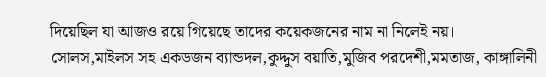দিয়েছিল যা আজও রয়ে গিয়েছে তাদের কয়েকজনের নাম না নিলেই নয়।
সোলস,মাইলস সহ একডজন ব্যান্ডদল,কুদ্দুস বয়াতি,মুজিব পরদেশী,মমতাজ, কাঙ্গালিনী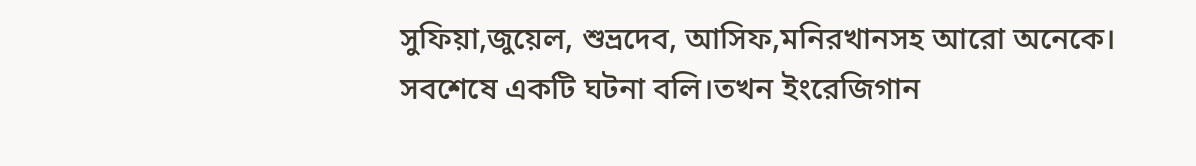সুফিয়া,জুয়েল, শুভ্রদেব, আসিফ,মনিরখানসহ আরো অনেকে।
সবশেষে একটি ঘটনা বলি।তখন ইংরেজিগান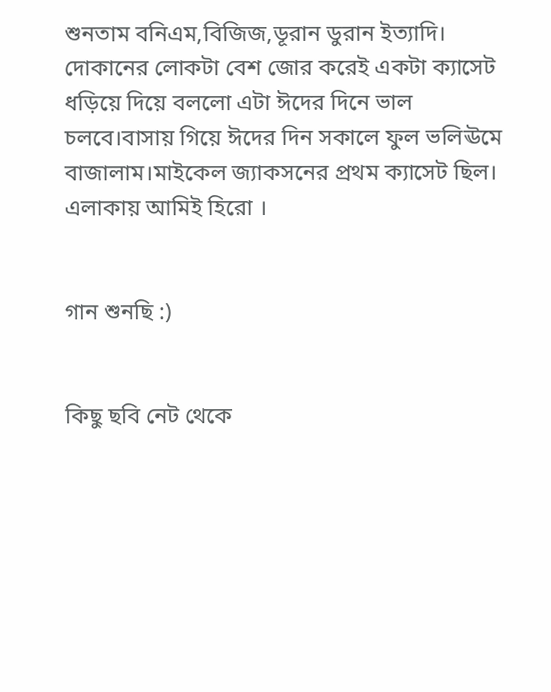শুনতাম বনিএম,বিজিজ,ডূরান ডুরান ইত্যাদি।
দোকানের লোকটা বেশ জোর করেই একটা ক্যাসেট ধড়িয়ে দিয়ে বললো এটা ঈদের দিনে ভাল চলবে।বাসায় গিয়ে ঈদের দিন সকালে ফুল ভলিঊমে বাজালাম।মাইকেল জ্যাকসনের প্রথম ক্যাসেট ছিল।
এলাকায় আমিই হিরো ।


গান শুনছি :)


কিছু ছবি নেট থেকে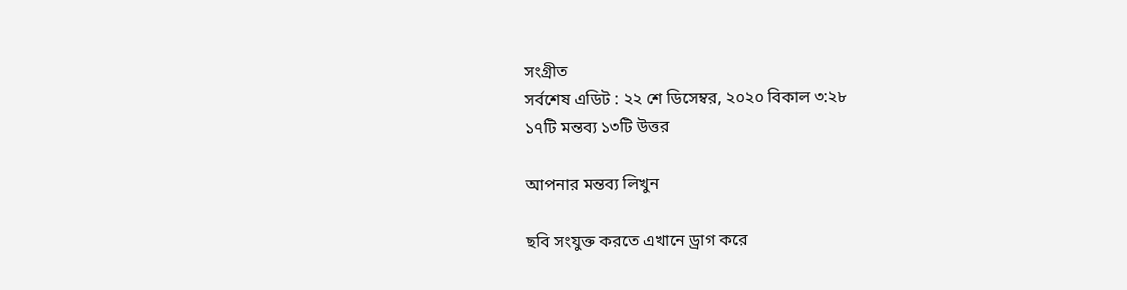সংগ্রীত
সর্বশেষ এডিট : ২২ শে ডিসেম্বর, ২০২০ বিকাল ৩:২৮
১৭টি মন্তব্য ১৩টি উত্তর

আপনার মন্তব্য লিখুন

ছবি সংযুক্ত করতে এখানে ড্রাগ করে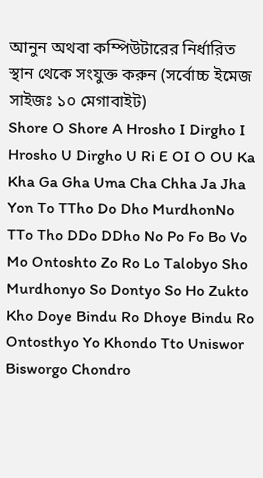আনুন অথবা কম্পিউটারের নির্ধারিত স্থান থেকে সংযুক্ত করুন (সর্বোচ্চ ইমেজ সাইজঃ ১০ মেগাবাইট)
Shore O Shore A Hrosho I Dirgho I Hrosho U Dirgho U Ri E OI O OU Ka Kha Ga Gha Uma Cha Chha Ja Jha Yon To TTho Do Dho MurdhonNo TTo Tho DDo DDho No Po Fo Bo Vo Mo Ontoshto Zo Ro Lo Talobyo Sho Murdhonyo So Dontyo So Ho Zukto Kho Doye Bindu Ro Dhoye Bindu Ro Ontosthyo Yo Khondo Tto Uniswor Bisworgo Chondro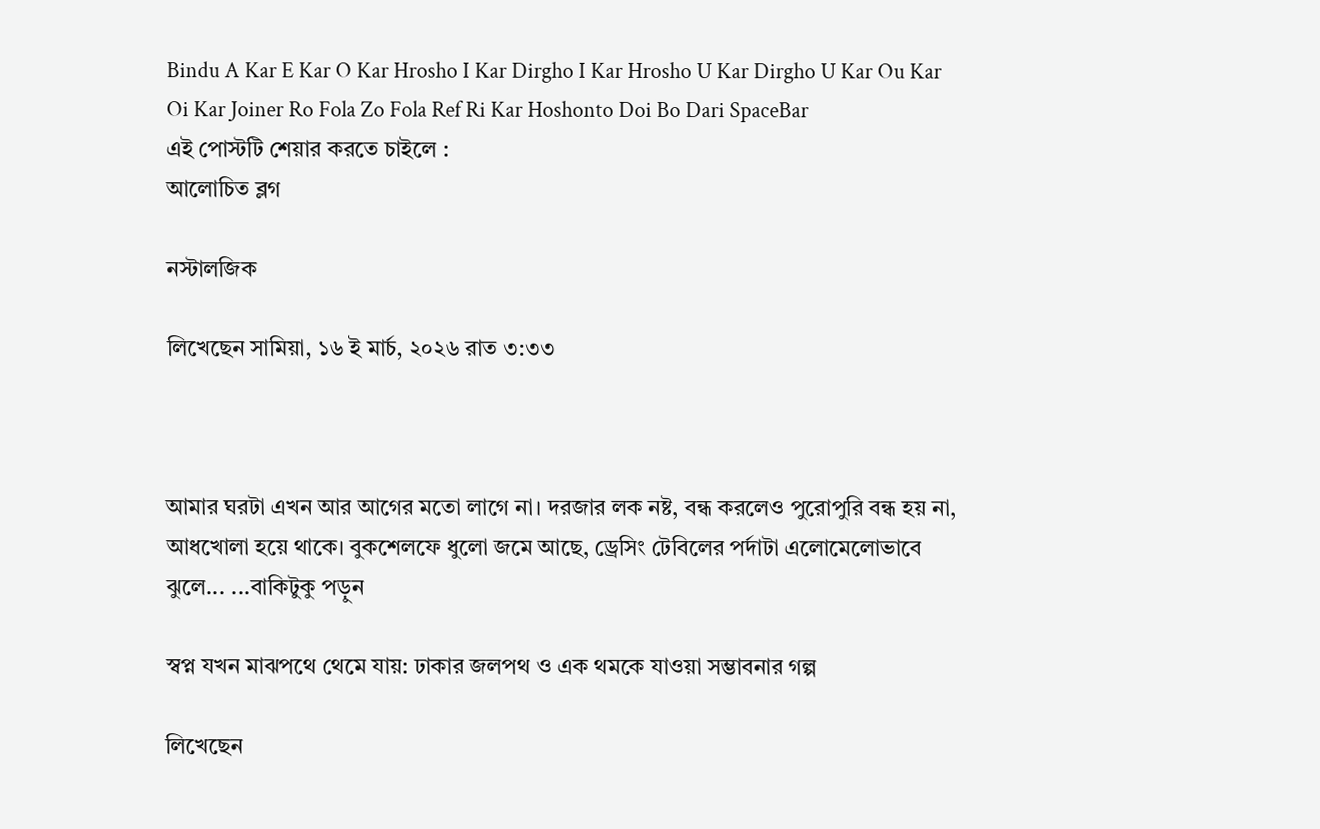Bindu A Kar E Kar O Kar Hrosho I Kar Dirgho I Kar Hrosho U Kar Dirgho U Kar Ou Kar Oi Kar Joiner Ro Fola Zo Fola Ref Ri Kar Hoshonto Doi Bo Dari SpaceBar
এই পোস্টটি শেয়ার করতে চাইলে :
আলোচিত ব্লগ

নস্টালজিক

লিখেছেন সামিয়া, ১৬ ই মার্চ, ২০২৬ রাত ৩:৩৩



আমার ঘরটা এখন আর আগের মতো লাগে না। দরজার লক নষ্ট, বন্ধ করলেও পুরোপুরি বন্ধ হয় না, আধখোলা হয়ে থাকে। বুকশেলফে ধুলো জমে আছে, ড্রেসিং টেবিলের পর্দাটা এলোমেলোভাবে ঝুলে... ...বাকিটুকু পড়ুন

স্বপ্ন যখন মাঝপথে থেমে যায়: ঢাকার জলপথ ও এক থমকে যাওয়া সম্ভাবনার গল্প

লিখেছেন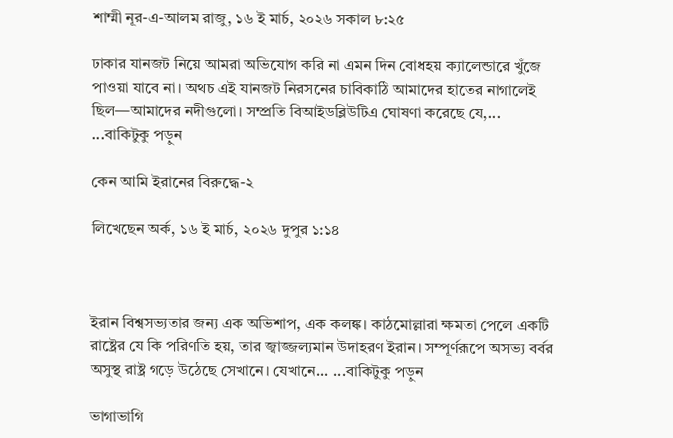শাম্মী নূর-এ-আলম রাজু, ১৬ ই মার্চ, ২০২৬ সকাল ৮:২৫

ঢাকার যানজট নিয়ে আমরা অভিযোগ করি না এমন দিন বোধহয় ক্যালেন্ডারে খুঁজে পাওয়া যাবে না। অথচ এই যানজট নিরসনের চাবিকাঠি আমাদের হাতের নাগালেই ছিল—আমাদের নদীগুলো। সম্প্রতি বিআইডব্লিউটিএ ঘোষণা করেছে যে,... ...বাকিটুকু পড়ুন

কেন আমি ইরানের বিরুদ্ধে-২

লিখেছেন অর্ক, ১৬ ই মার্চ, ২০২৬ দুপুর ১:১৪



ইরান বিশ্বসভ্যতার জন্য এক অভিশাপ, এক কলঙ্ক। কাঠমোল্লারা ক্ষমতা পেলে একটি রাষ্ট্রের যে কি পরিণতি হয়, তার জ্বাজ্জল্যমান উদাহরণ ইরান। সম্পূর্ণরূপে অসভ্য বর্বর অসুস্থ রাষ্ট্র গড়ে উঠেছে সেখানে। যেখানে... ...বাকিটুকু পড়ুন

ভাগাভাগি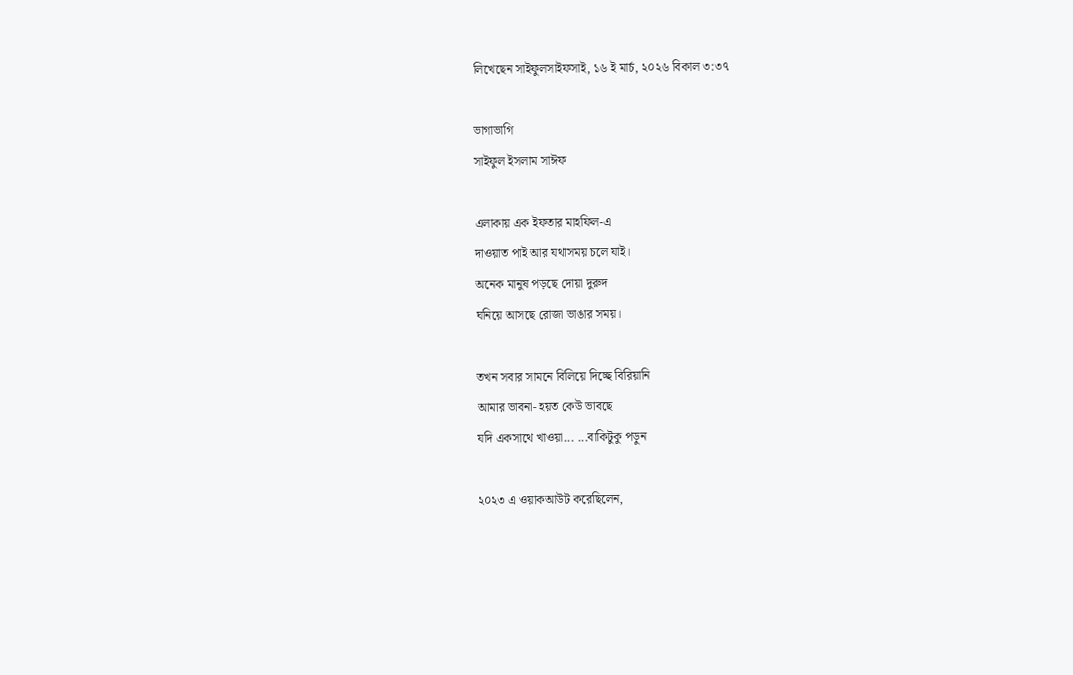লিখেছেন সাইফুলসাইফসাই, ১৬ ই মার্চ, ২০২৬ বিকাল ৩:৩৭

ভাগাভাগি
সাইফুল ইসলাম সাঈফ

এলাকায় এক ইফতার মাহফিল-এ
দাওয়াত পাই আর যথাসময় চলে যাই।
অনেক মানুষ পড়ছে দোয়া দুরুদ
ঘনিয়ে আসছে রোজা ভাঙার সময়।

তখন সবার সামনে বিলিয়ে দিচ্ছে বিরিয়ানি
আমার ভাবনা- হয়ত কেউ ভাবছে
যদি একসাথে খাওয়া... ...বাকিটুকু পড়ুন

২০২৩ এ ওয়াকআউট করেছিলেন,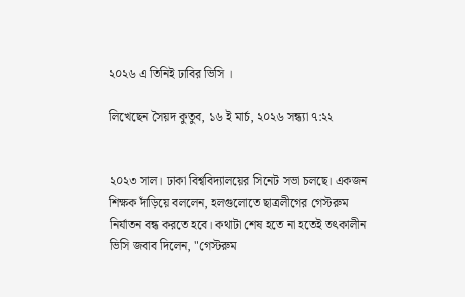২০২৬ এ তিনিই ঢাবির ভিসি ।

লিখেছেন সৈয়দ কুতুব, ১৬ ই মার্চ, ২০২৬ সন্ধ্যা ৭:২২


২০২৩ সাল। ঢাকা বিশ্ববিদ্যালয়ের সিনেট সভা চলছে। একজন শিক্ষক দাঁড়িয়ে বললেন, হলগুলোতে ছাত্রলীগের গেস্টরুম নির্যাতন বন্ধ করতে হবে। কথাটা শেষ হতে না হতেই তৎকালীন ভিসি জবাব দিলেন, "গেস্টরুম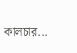কালচার...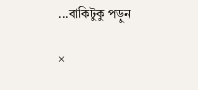...বাকিটুকু পড়ুন

×